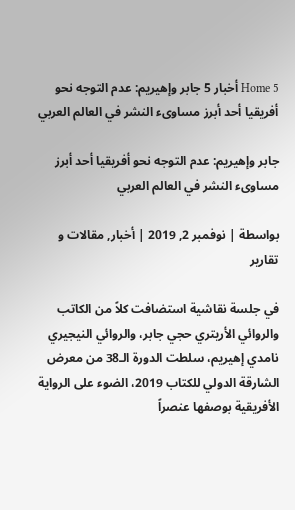Home 5 أخبار 5 جابر وإهيريم: عدم التوجه نحو أفريقيا أحد أبرز مساوىء النشر في العالم العربي

جابر وإهيريم: عدم التوجه نحو أفريقيا أحد أبرز مساوىء النشر في العالم العربي

بواسطة | نوفمبر 2, 2019 | أخبار, مقالات و تقارير

في جلسة نقاشية استضافت كلاً من الكاتب والروائي الأريتري حجي جابر، والروائي النيجيري نامدي إهيريم، سلطت الدورة الـ38 من معرض الشارقة الدولي للكتاب 2019، الضوء على الرواية الأفريقية بوصفها عنصراً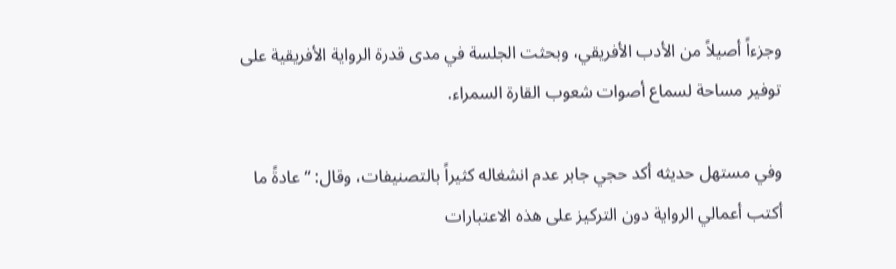وجزءاً أصيلاً من الأدب الأفريقي، وبحثت الجلسة في مدى قدرة الرواية الأفريقية على توفير مساحة لسماع أصوات شعوب القارة السمراء.

وفي مستهل حديثه أكد حجي جابر عدم انشغاله كثيراً بالتصنيفات، وقال: “عادةً ما أكتب أعمالي الرواية دون التركيز على هذه الاعتبارات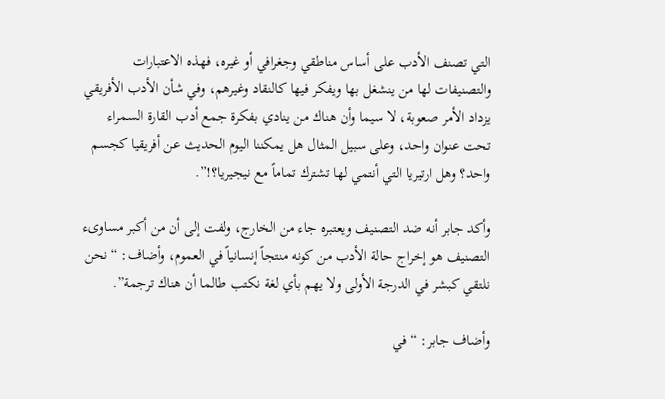التي تصنف الأدب على أساس مناطقي وجغرافي أو غيره، فهذه الاعتبارات والتصنيفات لها من ينشغل بها ويفكر فيها كالنقاد وغيرهم، وفي شأن الأدب الأفريقي يزداد الأمر صعوبة، لا سيما وأن هناك من ينادي بفكرة جمع أدب القارة السمراء تحت عنوان واحد، وعلى سبيل المثال هل يمكننا اليوم الحديث عن أفريقيا كجسم واحد؟ وهل ارتيريا التي أنتمي لها تشترك تماماً مع نيجيريا؟!”.

وأكد جابر أنه ضد التصنيف ويعتبره جاء من الخارج، ولفت إلى أن من أكبر مساوىء التصنيف هو إخراج حالة الأدب من كونه منتجاً إنسانياً في العموم، وأضاف: “نحن نلتقي كبشر في الدرجة الأولى ولا يهم بأي لغة نكتب طالما أن هناك ترجمة”.

وأضاف جابر: “في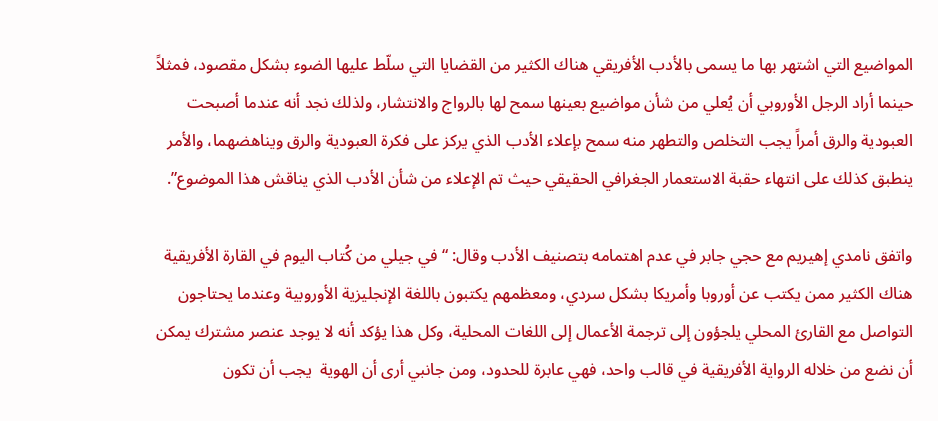المواضيع التي اشتهر بها ما يسمى بالأدب الأفريقي هناك الكثير من القضايا التي سلّط عليها الضوء بشكل مقصود، فمثلاً حينما أراد الرجل الأوروبي أن يُعلي من شأن مواضيع بعينها سمح لها بالرواج والانتشار، ولذلك نجد أنه عندما أصبحت العبودية والرق أمراً يجب التخلص والتطهر منه سمح بإعلاء الأدب الذي يركز على فكرة العبودية والرق ويناهضهما، والأمر ينطبق كذلك على انتهاء حقبة الاستعمار الجغرافي الحقيقي حيث تم الإعلاء من شأن الأدب الذي يناقش هذا الموضوع”.

واتفق نامدي إهيريم مع حجي جابر في عدم اهتمامه بتصنيف الأدب وقال: “في جيلي من كُتاب اليوم في القارة الأفريقية هناك الكثير ممن يكتب عن أوروبا وأمريكا بشكل سردي، ومعظمهم يكتبون باللغة الإنجليزية الأوروبية وعندما يحتاجون التواصل مع القارئ المحلي يلجؤون إلى ترجمة الأعمال إلى اللغات المحلية، وكل هذا يؤكد أنه لا يوجد عنصر مشترك يمكن أن نضع من خلاله الرواية الأفريقية في قالب واحد، فهي عابرة للحدود، ومن جانبي أرى أن الهوية  يجب أن تكون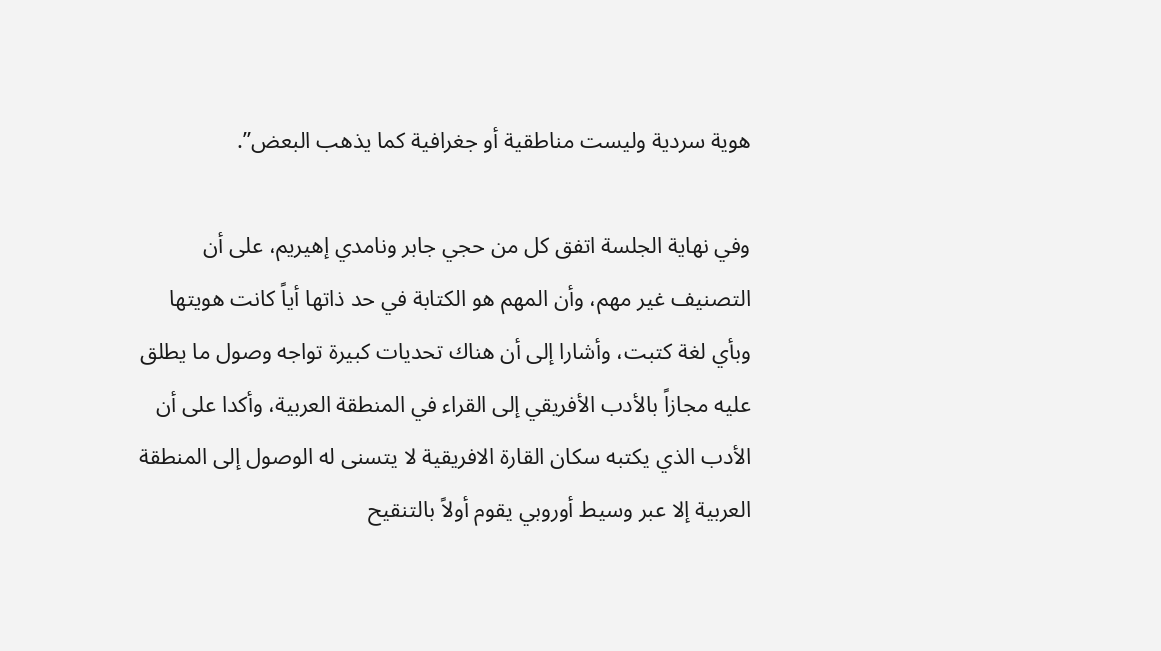هوية سردية وليست مناطقية أو جغرافية كما يذهب البعض”.

وفي نهاية الجلسة اتفق كل من حجي جابر ونامدي إهيريم، على أن التصنيف غير مهم، وأن المهم هو الكتابة في حد ذاتها أياً كانت هويتها وبأي لغة كتبت، وأشارا إلى أن هناك تحديات كبيرة تواجه وصول ما يطلق عليه مجازاً بالأدب الأفريقي إلى القراء في المنطقة العربية، وأكدا على أن الأدب الذي يكتبه سكان القارة الافريقية لا يتسنى له الوصول إلى المنطقة العربية إلا عبر وسيط أوروبي يقوم أولاً بالتنقيح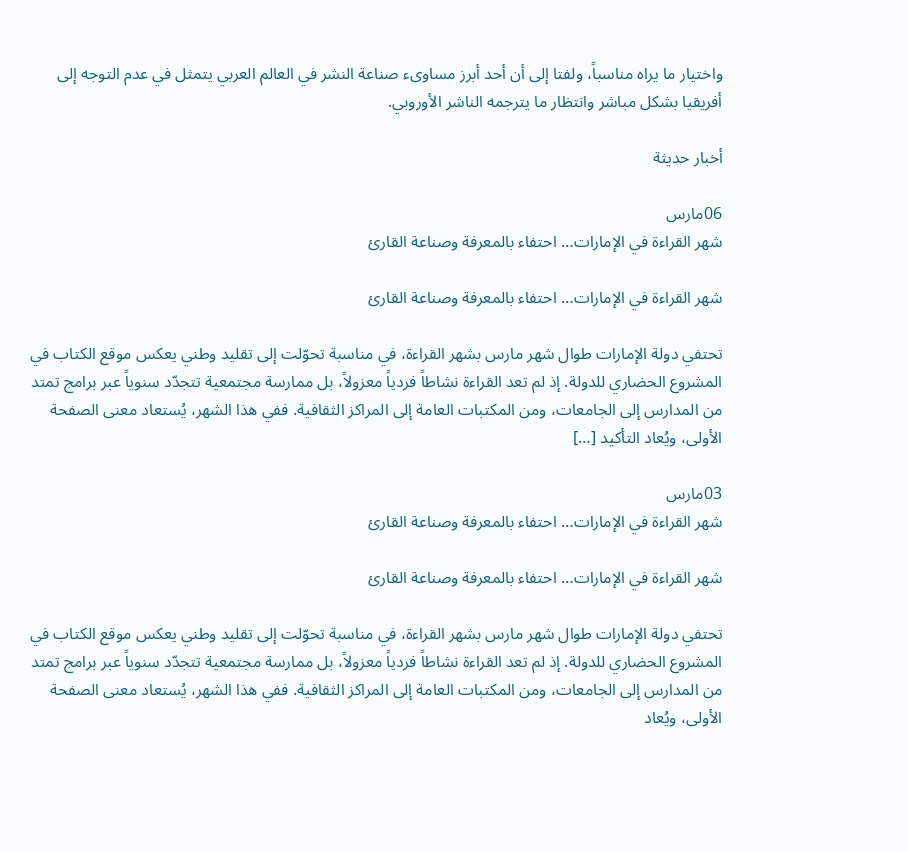واختيار ما يراه مناسباً، ولفتا إلى أن أحد أبرز مساوىء صناعة النشر في العالم العربي يتمثل في عدم التوجه إلى أفريقيا بشكل مباشر وانتظار ما يترجمه الناشر الأوروبي.

أخبار حديثة

06مارس
شهر القراءة في الإمارات… احتفاء بالمعرفة وصناعة القارئ

شهر القراءة في الإمارات… احتفاء بالمعرفة وصناعة القارئ

تحتفي دولة الإمارات طوال شهر مارس بشهر القراءة، في مناسبة تحوّلت إلى تقليد وطني يعكس موقع الكتاب في المشروع الحضاري للدولة. إذ لم تعد القراءة نشاطاً فردياً معزولاً، بل ممارسة مجتمعية تتجدّد سنوياً عبر برامج تمتد من المدارس إلى الجامعات، ومن المكتبات العامة إلى المراكز الثقافية. ففي هذا الشهر، يُستعاد معنى الصفحة الأولى، ويُعاد التأكيد […]

03مارس
شهر القراءة في الإمارات… احتفاء بالمعرفة وصناعة القارئ

شهر القراءة في الإمارات… احتفاء بالمعرفة وصناعة القارئ

تحتفي دولة الإمارات طوال شهر مارس بشهر القراءة، في مناسبة تحوّلت إلى تقليد وطني يعكس موقع الكتاب في المشروع الحضاري للدولة. إذ لم تعد القراءة نشاطاً فردياً معزولاً، بل ممارسة مجتمعية تتجدّد سنوياً عبر برامج تمتد من المدارس إلى الجامعات، ومن المكتبات العامة إلى المراكز الثقافية. ففي هذا الشهر، يُستعاد معنى الصفحة الأولى، ويُعاد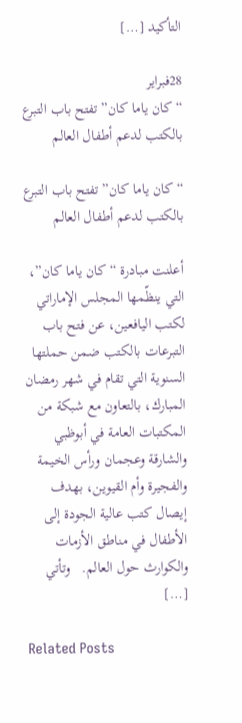التأكيد […]

28فبراير
“كان ياما كان” تفتح باب التبرع بالكتب لدعم أطفال العالم

“كان ياما كان” تفتح باب التبرع بالكتب لدعم أطفال العالم

أعلنت مبادرة “كان ياما كان”، التي ينظّمها المجلس الإماراتي لكتب اليافعين، عن فتح باب التبرعات بالكتب ضمن حملتها السنوية التي تقام في شهر رمضان المبارك، بالتعاون مع شبكة من المكتبات العامة في أبوظبي والشارقة وعجمان ورأس الخيمة والفجيرة وأم القيوين، بهدف إيصال كتب عالية الجودة إلى الأطفال في مناطق الأزمات والكوارث حول العالم.   وتأتي […]

Related Posts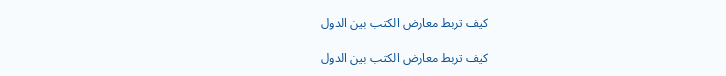كيف تربط معارض الكتب بين الدول

كيف تربط معارض الكتب بين الدول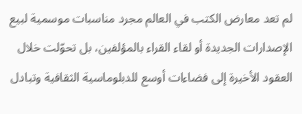لم تعد معارض الكتب في العالم مجرد مناسبات موسمية لبيع الإصدارات الجديدة أو لقاء القراء بالمؤلفين، بل تحوّلت خلال العقود الأخيرة إلى فضاءات أوسع للدبلوماسية الثقافية وتبادل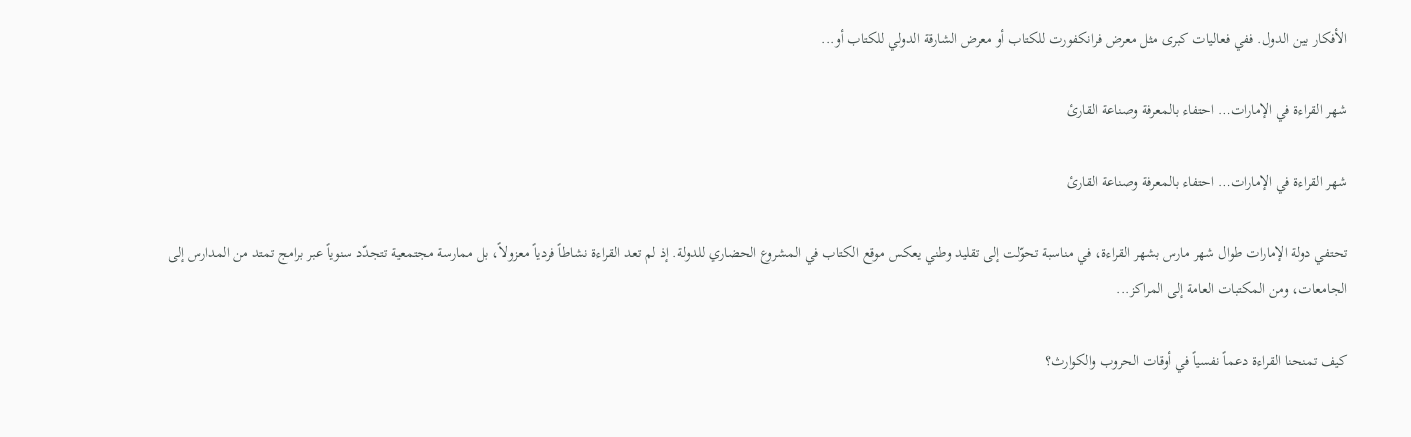الأفكار بين الدول. ففي فعاليات كبرى مثل معرض فرانكفورت للكتاب أو معرض الشارقة الدولي للكتاب أو...

شهر القراءة في الإمارات… احتفاء بالمعرفة وصناعة القارئ

شهر القراءة في الإمارات… احتفاء بالمعرفة وصناعة القارئ

تحتفي دولة الإمارات طوال شهر مارس بشهر القراءة، في مناسبة تحوّلت إلى تقليد وطني يعكس موقع الكتاب في المشروع الحضاري للدولة. إذ لم تعد القراءة نشاطاً فردياً معزولاً، بل ممارسة مجتمعية تتجدّد سنوياً عبر برامج تمتد من المدارس إلى الجامعات، ومن المكتبات العامة إلى المراكز...

كيف تمنحنا القراءة دعماً نفسياً في أوقات الحروب والكوارث؟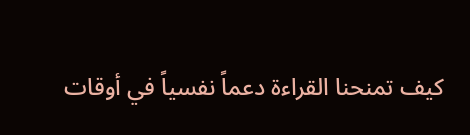كيف تمنحنا القراءة دعماً نفسياً في أوقات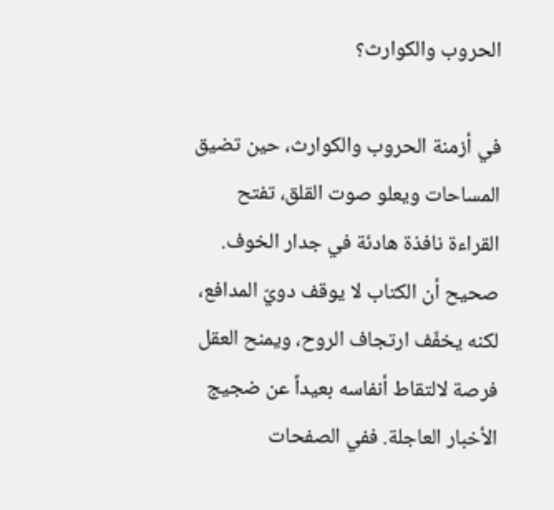الحروب والكوارث؟

في أزمنة الحروب والكوارث، حين تضيق المساحات ويعلو صوت القلق، تفتح القراءة نافذة هادئة في جدار الخوف. صحيح أن الكتاب لا يوقف دويّ المدافع، لكنه يخفّف ارتجاف الروح، ويمنح العقل فرصة لالتقاط أنفاسه بعيداً عن ضجيج الأخبار العاجلة. ففي الصفحات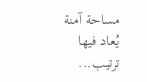مساحة آمنة يُعاد فيها ترتيب...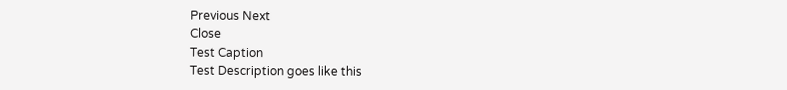Previous Next
Close
Test Caption
Test Description goes like this